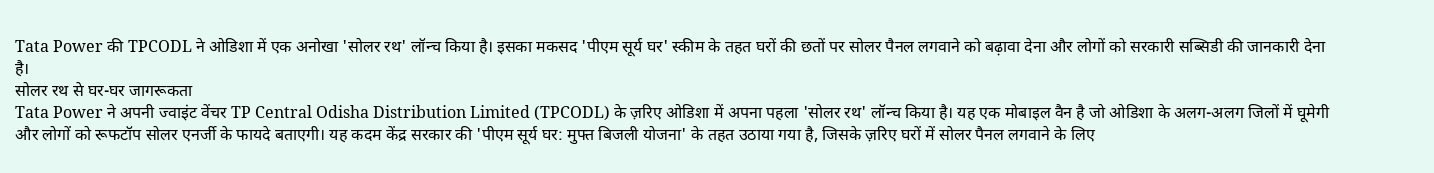Tata Power की TPCODL ने ओडिशा में एक अनोखा 'सोलर रथ' लॉन्च किया है। इसका मकसद 'पीएम सूर्य घर' स्कीम के तहत घरों की छतों पर सोलर पैनल लगवाने को बढ़ावा देना और लोगों को सरकारी सब्सिडी की जानकारी देना है।
सोलर रथ से घर-घर जागरूकता
Tata Power ने अपनी ज्वाइंट वेंचर TP Central Odisha Distribution Limited (TPCODL) के ज़रिए ओडिशा में अपना पहला 'सोलर रथ' लॉन्च किया है। यह एक मोबाइल वैन है जो ओडिशा के अलग-अलग जिलों में घूमेगी और लोगों को रूफटॉप सोलर एनर्जी के फायदे बताएगी। यह कदम केंद्र सरकार की 'पीएम सूर्य घर: मुफ्त बिजली योजना' के तहत उठाया गया है, जिसके ज़रिए घरों में सोलर पैनल लगवाने के लिए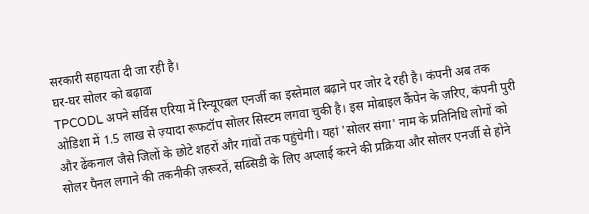सरकारी सहायता दी जा रही है।
घर-घर सोलर को बढ़ावा
TPCODL अपने सर्विस एरिया में रिन्यूएबल एनर्जी का इस्तेमाल बढ़ाने पर जोर दे रही है। कंपनी अब तक ओडिशा में 1.5 लाख से ज़्यादा रूफटॉप सोलर सिस्टम लगवा चुकी है। इस मोबाइल कैंपेन के ज़रिए, कंपनी पुरी और ढेंकनाल जैसे जिलों के छोटे शहरों और गांवों तक पहुंचेगी। यहां 'सोलर संगा' नाम के प्रतिनिधि लोगों को सोलर पैनल लगाने की तकनीकी ज़रूरतें, सब्सिडी के लिए अप्लाई करने की प्रक्रिया और सोलर एनर्जी से होने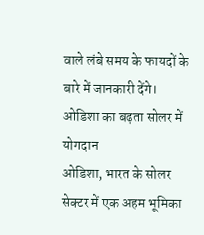वाले लंबे समय के फायदों के बारे में जानकारी देंगे।
ओडिशा का बढ़ता सोलर में योगदान
ओडिशा, भारत के सोलर सेक्टर में एक अहम भूमिका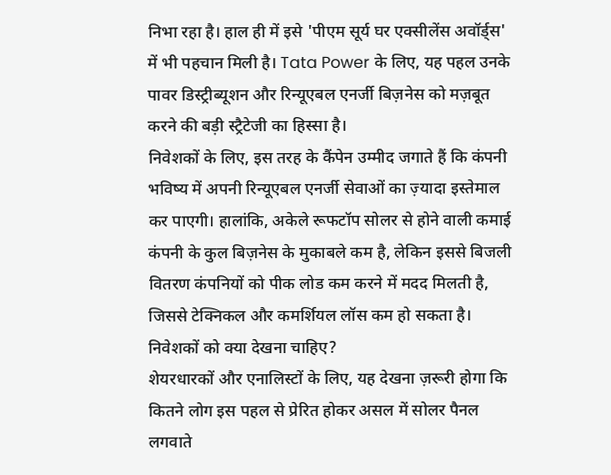निभा रहा है। हाल ही में इसे 'पीएम सूर्य घर एक्सीलेंस अवॉर्ड्स' में भी पहचान मिली है। Tata Power के लिए, यह पहल उनके पावर डिस्ट्रीब्यूशन और रिन्यूएबल एनर्जी बिज़नेस को मज़बूत करने की बड़ी स्ट्रैटेजी का हिस्सा है।
निवेशकों के लिए, इस तरह के कैंपेन उम्मीद जगाते हैं कि कंपनी भविष्य में अपनी रिन्यूएबल एनर्जी सेवाओं का ज़्यादा इस्तेमाल कर पाएगी। हालांकि, अकेले रूफटॉप सोलर से होने वाली कमाई कंपनी के कुल बिज़नेस के मुकाबले कम है, लेकिन इससे बिजली वितरण कंपनियों को पीक लोड कम करने में मदद मिलती है, जिससे टेक्निकल और कमर्शियल लॉस कम हो सकता है।
निवेशकों को क्या देखना चाहिए?
शेयरधारकों और एनालिस्टों के लिए, यह देखना ज़रूरी होगा कि कितने लोग इस पहल से प्रेरित होकर असल में सोलर पैनल लगवाते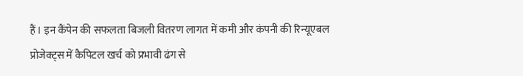हैं। इन कैंपेन की सफलता बिजली वितरण लागत में कमी और कंपनी की रिन्यूएबल प्रोजेक्ट्स में कैपिटल खर्च को प्रभावी ढंग से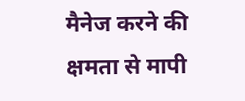मैनेज करने की क्षमता से मापी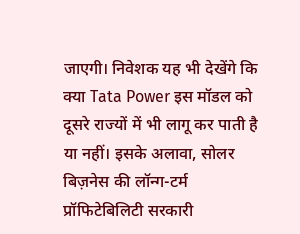जाएगी। निवेशक यह भी देखेंगे कि क्या Tata Power इस मॉडल को दूसरे राज्यों में भी लागू कर पाती है या नहीं। इसके अलावा, सोलर बिज़नेस की लॉन्ग-टर्म प्रॉफिटेबिलिटी सरकारी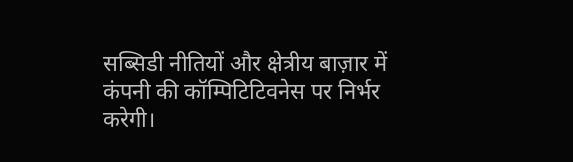सब्सिडी नीतियों और क्षेत्रीय बाज़ार में कंपनी की कॉम्पिटिटिवनेस पर निर्भर करेगी।